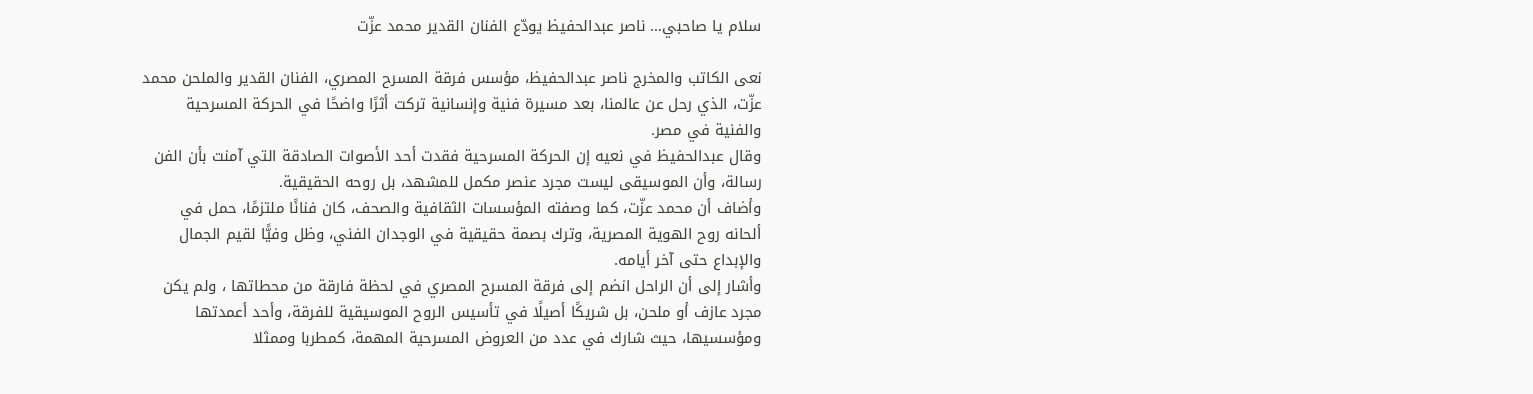سلام يا صاحبي… ناصر عبدالحفيظ يودّع الفنان القدير محمد عزّت

نعى الكاتب والمخرج ناصر عبدالحفيظ، مؤسس فرقة المسرح المصري، الفنان القدير والملحن محمد عزّت، الذي رحل عن عالمنا، بعد مسيرة فنية وإنسانية تركت أثرًا واضحًا في الحركة المسرحية والفنية في مصر.
وقال عبدالحفيظ في نعيه إن الحركة المسرحية فقدت أحد الأصوات الصادقة التي آمنت بأن الفن رسالة، وأن الموسيقى ليست مجرد عنصر مكمل للمشهد، بل روحه الحقيقية.
وأضاف أن محمد عزّت، كما وصفته المؤسسات الثقافية والصحف، كان فنانًا ملتزمًا، حمل في ألحانه روح الهوية المصرية، وترك بصمة حقيقية في الوجدان الفني، وظل وفيًّا لقيم الجمال والإبداع حتى آخر أيامه.
وأشار إلى أن الراحل انضم إلى فرقة المسرح المصري في لحظة فارقة من محطاتها ، ولم يكن مجرد عازف أو ملحن، بل شريكًا أصيلًا في تأسيس الروح الموسيقية للفرقة، وأحد أعمدتها ومؤسسيها، حيث شارك في عدد من العروض المسرحية المهمة، كمطربا وممثلا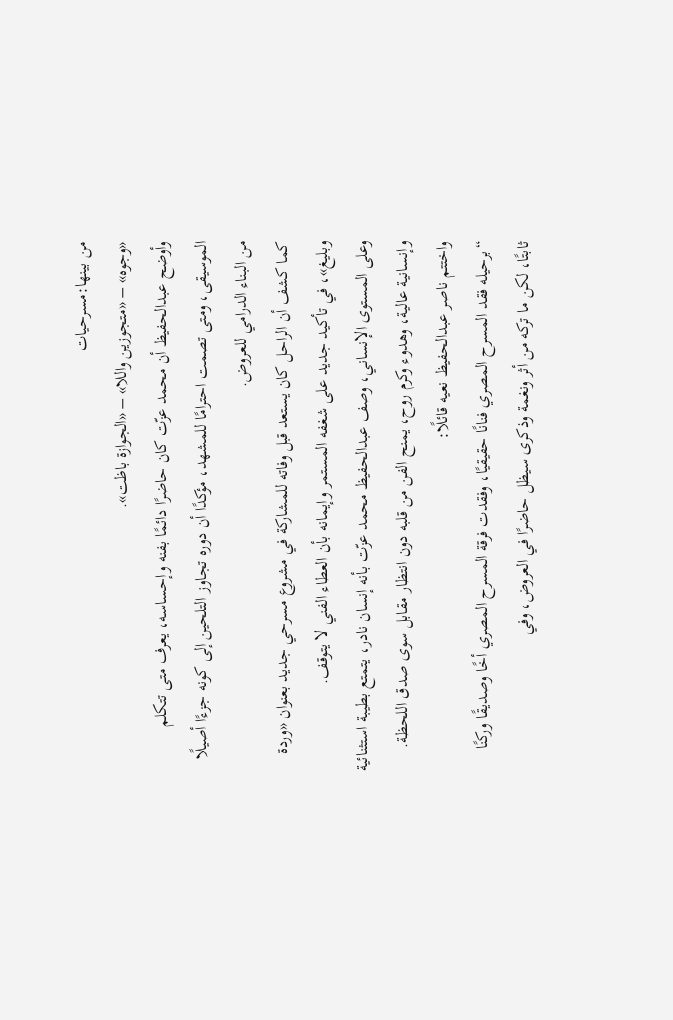من بينها:مسرحيات
«وجوه» – «متجوزين واللا» – «الجوازة باظت».
وأوضح عبدالحفيظ أن محمد عزّت كان حاضرًا دائمًا بفنه وإحساسه، يعرف متى تتكلم الموسيقى، ومتى تصمت احترامًا للمشهد، مؤكدًا أن دوره تجاوز التلحين إلى كونه جزءًا أصيلًا من البناء الدرامي للعروض.
كما كشف أن الراحل كان يستعد قبل وفاته للمشاركة في مشروع مسرحي جديد بعنوان «وردة وبليغ»، في تأكيد جديد على شغفه المستمر وإيمانه بأن العطاء الفني لا يتوقف.
وعلى المستوى الإنساني، وصف عبدالحفيظ محمد عزّت بأنه إنسان نادر، يتمتع بطيبة استثنائية وإنسانية عالية، وهدوء وكرم روح، يمنح الفن من قلبه دون انتظار مقابل سوى صدق اللحظة.
واختتم ناصر عبدالحفيظ نعيه قائلًا:
“برحيله فقد المسرح المصري فنانًا حقيقيًا، وفقدت فرقة المسرح المصري أخًا وصديقًا وركنًا ثابتًا، لكن ما تركه من أثر ونغمة وذكرى سيظل حاضرًا في العروض، وفي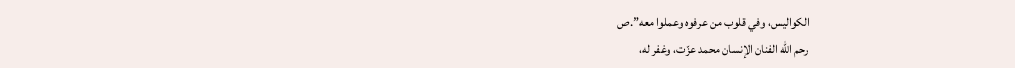الكواليس، وفي قلوب من عرفوه وعملوا معه”.ص
رحم الله الفنان الإنسان محمد عزّت، وغفر له،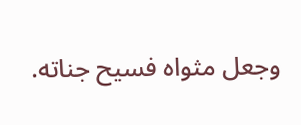وجعل مثواه فسيح جناته.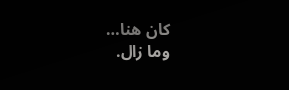كان هنا…
وما زال.